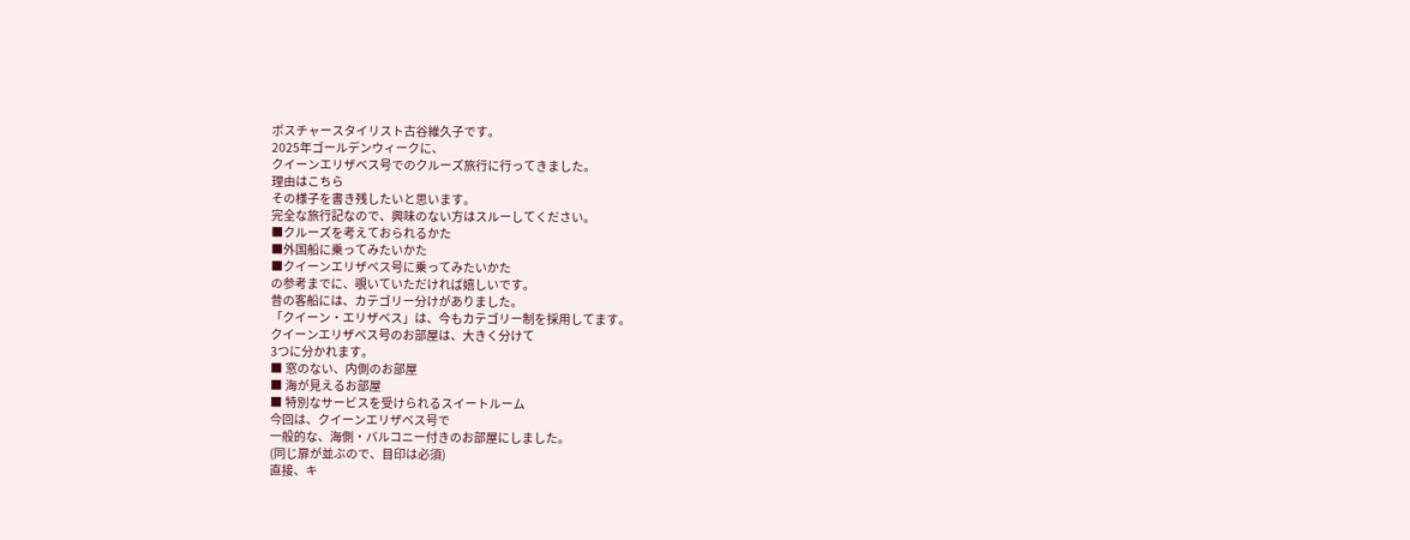ポスチャースタイリスト古谷維久子です。
2025年ゴールデンウィークに、
クイーンエリザベス号でのクルーズ旅行に行ってきました。
理由はこちら
その様子を書き残したいと思います。
完全な旅行記なので、興味のない方はスルーしてください。
■クルーズを考えておられるかた
■外国船に乗ってみたいかた
■クイーンエリザベス号に乗ってみたいかた
の参考までに、覗いていただければ嬉しいです。
昔の客船には、カテゴリー分けがありました。
「クイーン・エリザベス」は、今もカテゴリー制を採用してます。
クイーンエリザベス号のお部屋は、大きく分けて
3つに分かれます。
■ 窓のない、内側のお部屋
■ 海が見えるお部屋
■ 特別なサービスを受けられるスイートルーム
今回は、クイーンエリザベス号で
一般的な、海側・バルコニー付きのお部屋にしました。
(同じ扉が並ぶので、目印は必須)
直接、キ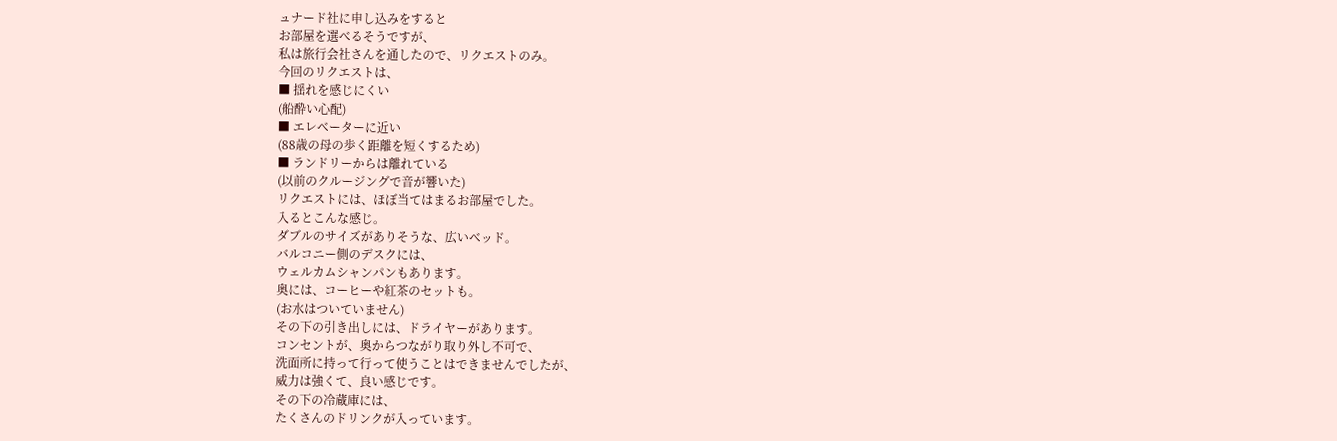ュナード社に申し込みをすると
お部屋を選べるそうですが、
私は旅行会社さんを通したので、リクエストのみ。
今回のリクエストは、
■ 揺れを感じにくい
(船酔い心配)
■ エレベーターに近い
(88歳の母の歩く距離を短くするため)
■ ランドリーからは離れている
(以前のクルージングで音が響いた)
リクエストには、ほぼ当てはまるお部屋でした。
入るとこんな感じ。
ダブルのサイズがありそうな、広いベッド。
バルコニー側のデスクには、
ウェルカムシャンパンもあります。
奥には、コーヒーや紅茶のセットも。
(お水はついていません)
その下の引き出しには、ドライヤーがあります。
コンセントが、奥からつながり取り外し不可で、
洗面所に持って行って使うことはできませんでしたが、
威力は強くて、良い感じです。
その下の冷蔵庫には、
たくさんのドリンクが入っています。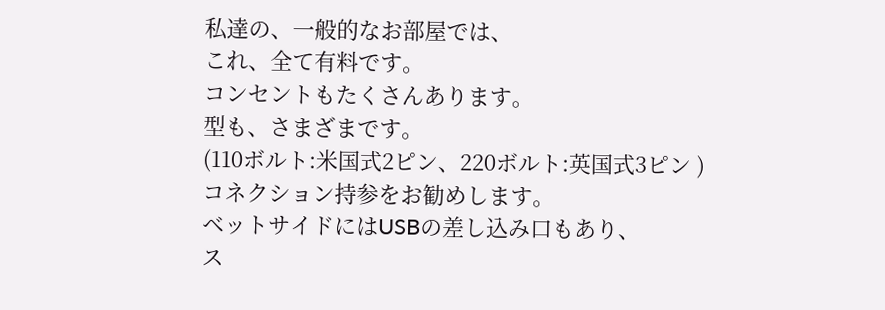私達の、一般的なお部屋では、
これ、全て有料です。
コンセントもたくさんあります。
型も、さまざまです。
(110ボルト:米国式2ピン、220ボルト:英国式3ピン )
コネクション持参をお勧めします。
ベットサイドにはUSBの差し込み口もあり、
ス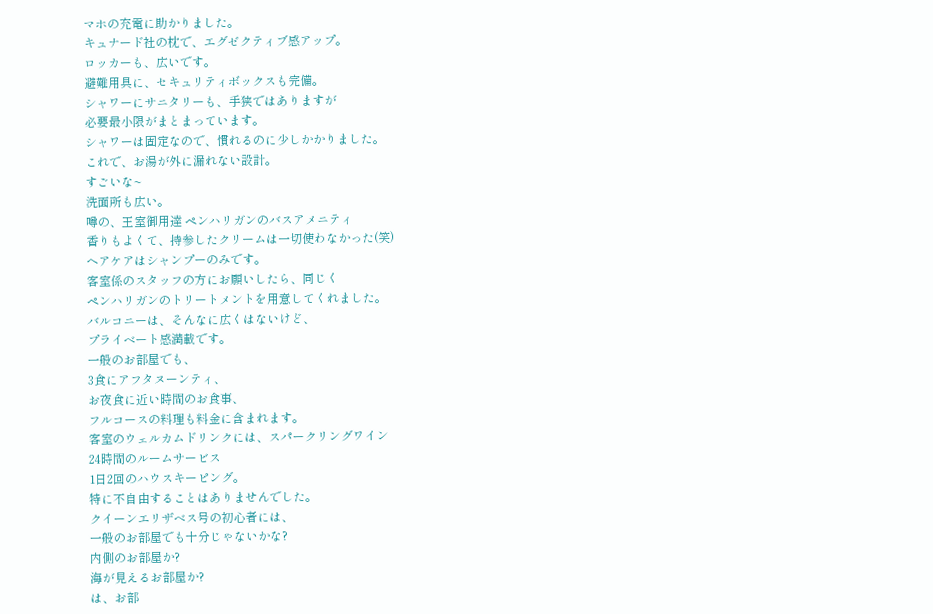マホの充電に助かりました。
キュナード社の枕で、エグゼクティブ感アップ。
ロッカーも、広いです。
避難用具に、セキュリティボックスも完備。
シャワーにサニタリーも、手狭ではありますが
必要最小限がまとまっています。
シャワーは固定なので、慣れるのに少しかかりました。
これで、お湯が外に漏れない設計。
すごいな~
洗面所も広い。
噂の、王室御用達 ペンハリガンのバスアメニティ
香りもよくて、持参したクリームは一切使わなかった(笑)
ヘアケアはシャンプーのみです。
客室係のスタッフの方にお願いしたら、同じく
ペンハリガンのトリートメントを用意してくれました。
バルコニーは、そんなに広くはないけど、
プライベート感満載です。
一般のお部屋でも、
3食にアフタヌーンティ、
お夜食に近い時間のお食事、
フルコースの料理も料金に含まれます。
客室のウェルカムドリンクには、スパークリングワイン
24時間のルームサービス
1日2回のハウスキーピング。
特に不自由することはありませんでした。
クイーンエリザベス号の初心者には、
一般のお部屋でも十分じゃないかな?
内側のお部屋か?
海が見えるお部屋か?
は、お部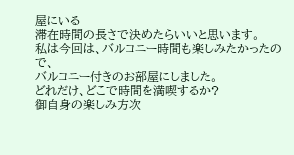屋にいる
滞在時間の長さで決めたらいいと思います。
私は今回は、バルコニー時間も楽しみたかったので、
バルコニー付きのお部屋にしました。
どれだけ、どこで時間を満喫するか?
御自身の楽しみ方次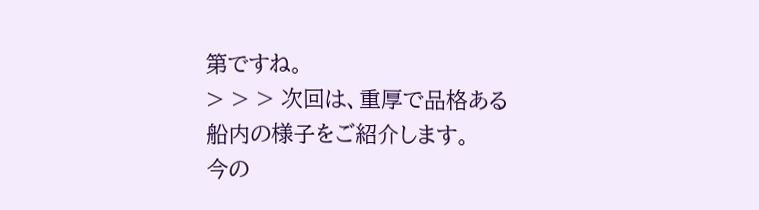第ですね。
> > > 次回は、重厚で品格ある
船内の様子をご紹介します。
今の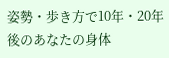姿勢・歩き方で10年・20年後のあなたの身体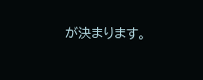が決まります。